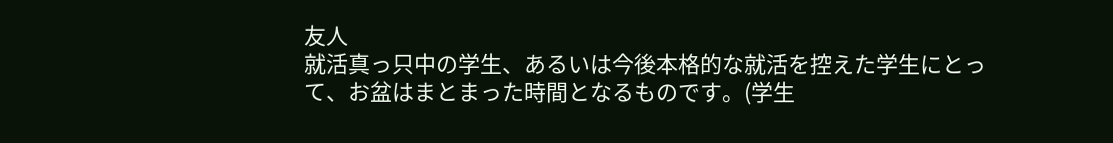友人
就活真っ只中の学生、あるいは今後本格的な就活を控えた学生にとって、お盆はまとまった時間となるものです。(学生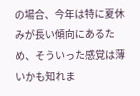の場合、今年は特に夏休みが長い傾向にあるため、そういった感覚は薄いかも知れま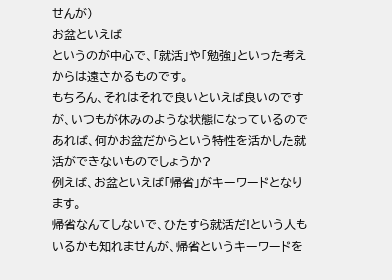せんが)
お盆といえば
というのが中心で、「就活」や「勉強」といった考えからは遠さかるものです。
もちろん、それはそれで良いといえば良いのですが、いつもが休みのような状態になっているのであれば、何かお盆だからという特性を活かした就活ができないものでしょうか?
例えば、お盆といえば「帰省」がキーワードとなります。
帰省なんてしないで、ひたすら就活だ!という人もいるかも知れませんが、帰省というキーワードを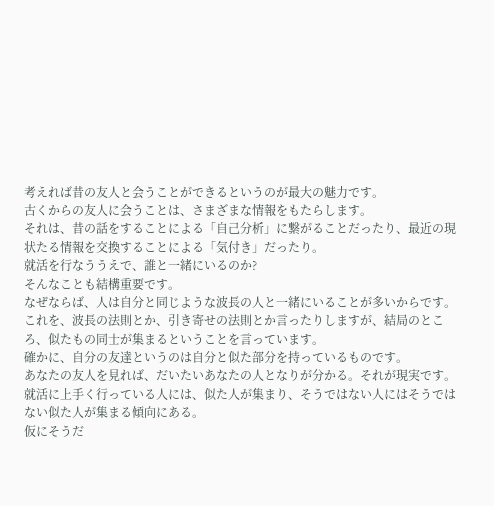考えれば昔の友人と会うことができるというのが最大の魅力です。
古くからの友人に会うことは、さまざまな情報をもたらします。
それは、昔の話をすることによる「自己分析」に繋がることだったり、最近の現状たる情報を交換することによる「気付き」だったり。
就活を行なううえで、誰と一緒にいるのか?
そんなことも結構重要です。
なぜならば、人は自分と同じような波長の人と一緒にいることが多いからです。
これを、波長の法則とか、引き寄せの法則とか言ったりしますが、結局のところ、似たもの同士が集まるということを言っています。
確かに、自分の友達というのは自分と似た部分を持っているものです。
あなたの友人を見れば、だいたいあなたの人となりが分かる。それが現実です。
就活に上手く行っている人には、似た人が集まり、そうではない人にはそうではない似た人が集まる傾向にある。
仮にそうだ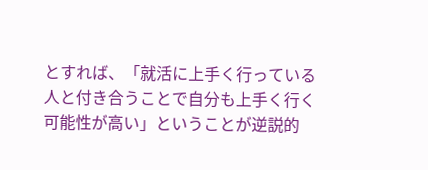とすれば、「就活に上手く行っている人と付き合うことで自分も上手く行く可能性が高い」ということが逆説的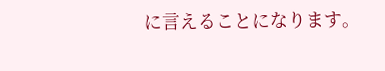に言えることになります。